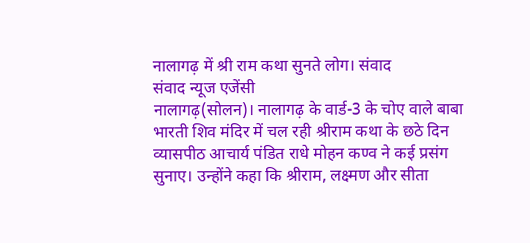नालागढ़ में श्री राम कथा सुनते लोग। संवाद
संवाद न्यूज एजेंसी
नालागढ़(सोलन)। नालागढ़ के वार्ड-3 के चोए वाले बाबा भारती शिव मंदिर में चल रही श्रीराम कथा के छठे दिन व्यासपीठ आचार्य पंडित राधे मोहन कण्व ने कई प्रसंग सुनाए। उन्होंने कहा कि श्रीराम, लक्ष्मण और सीता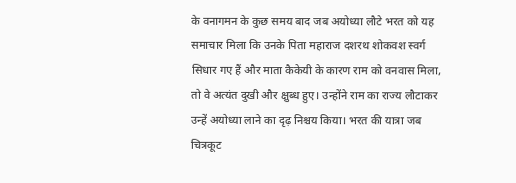के वनागमन के कुछ समय बाद जब अयोध्या लौटे भरत को यह समाचार मिला कि उनके पिता महाराज दशरथ शोकवश स्वर्ग सिधार गए हैं और माता कैकेयी के कारण राम को वनवास मिला, तो वे अत्यंत दुखी और क्षुब्ध हुए। उन्होंने राम का राज्य लौटाकर उन्हें अयोध्या लाने का दृढ़ निश्चय किया। भरत की यात्रा जब चित्रकूट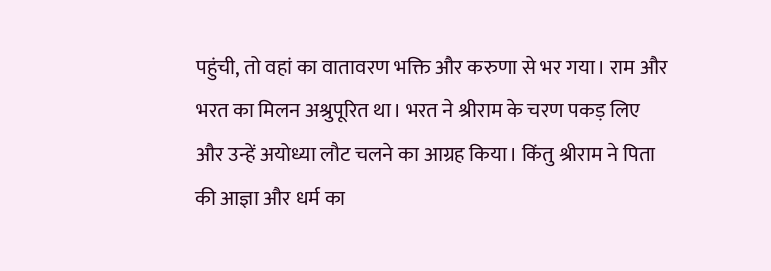पहुंची, तो वहां का वातावरण भक्ति और करुणा से भर गया। राम और भरत का मिलन अश्रुपूरित था। भरत ने श्रीराम के चरण पकड़ लिए और उन्हें अयोध्या लौट चलने का आग्रह किया। किंतु श्रीराम ने पिता की आज्ञा और धर्म का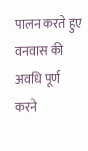पालन करते हुए वनवास की अवधि पूर्ण करने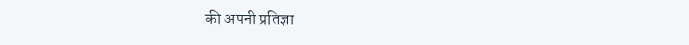की अपनी प्रतिज्ञा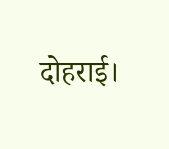दोहराई।